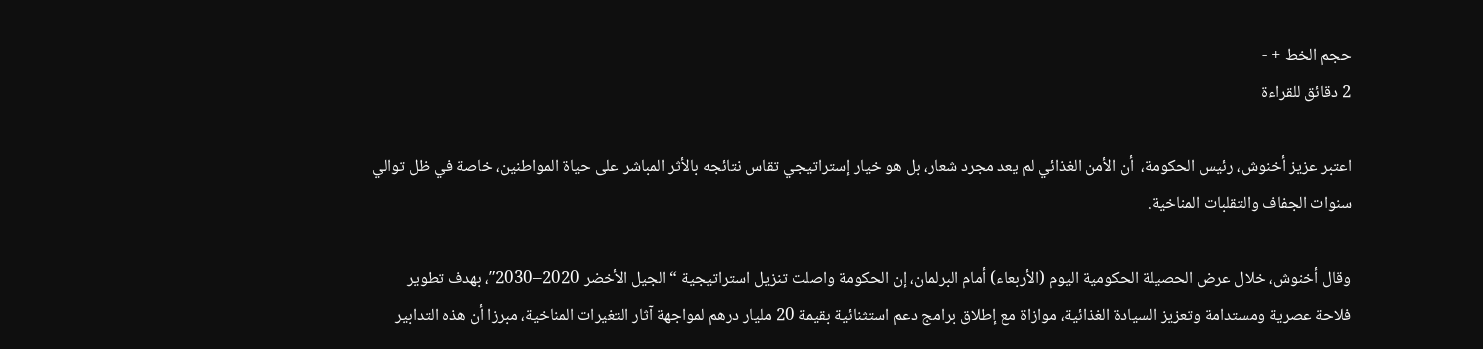حجم الخط + -
2 دقائق للقراءة

اعتبر عزيز أخنوش، رئيس الحكومة،  أن الأمن الغذائي لم يعد مجرد شعار، بل هو خيار إستراتيجي تقاس نتائجه بالأثر المباشر على حياة المواطنين، خاصة في ظل توالي سنوات الجفاف والتقلبات المناخية.

وقال أخنوش، خلال عرض الحصيلة الحكومية اليوم (الأربعاء) أمام البرلمان، إن الحكومة واصلت تنزيل استراتيجية “الجيل الأخضر 2020–2030″، بهدف تطوير فلاحة عصرية ومستدامة وتعزيز السيادة الغذائية، موازاة مع إطلاق برامج دعم استثنائية بقيمة 20 مليار درهم لمواجهة آثار التغيرات المناخية، مبرزا أن هذه التدابير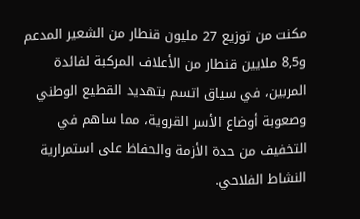مكنت من توزيع 27 مليون قنطار من الشعير المدعم و8,5 ملايين قنطار من الأعلاف المركبة لفائدة المربين، في سياق اتسم بتهديد القطيع الوطني وصعوبة أوضاع الأسر القروية، مما ساهم في التخفيف من حدة الأزمة والحفاظ على استمرارية النشاط الفلاحي.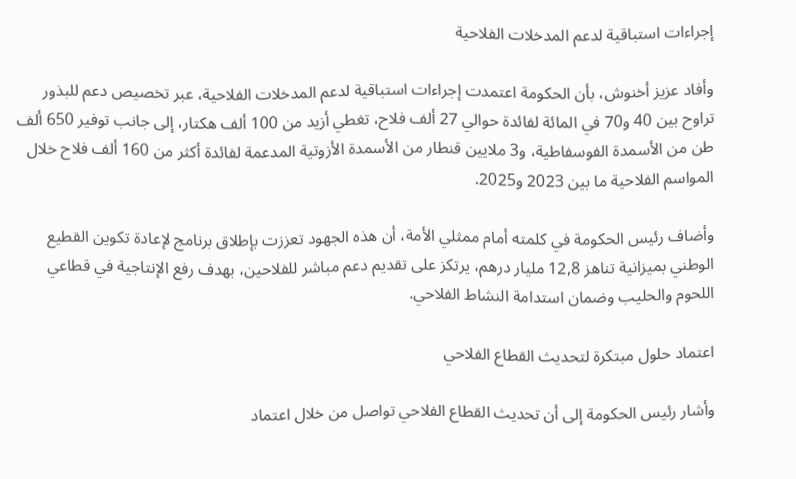إجراءات استباقية لدعم المدخلات الفلاحية

وأفاد عزيز أخنوش، بأن الحكومة اعتمدت إجراءات استباقية لدعم المدخلات الفلاحية، عبر تخصيص دعم للبذور تراوح بين 40 و70 في المائة لفائدة حوالي 27 ألف فلاح، تغطي أزيد من 100 ألف هكتار، إلى جانب توفير 650 ألف طن من الأسمدة الفوسفاطية، و3 ملايين قنطار من الأسمدة الأزوتية المدعمة لفائدة أكثر من 160 ألف فلاح خلال المواسم الفلاحية ما بين 2023 و2025.

وأضاف رئيس الحكومة في كلمته أمام ممثلي الأمة، أن هذه الجهود تعززت بإطلاق برنامج لإعادة تكوين القطيع الوطني بميزانية تناهز 12,8 مليار درهم، يرتكز على تقديم دعم مباشر للفلاحين، بهدف رفع الإنتاجية في قطاعي اللحوم والحليب وضمان استدامة النشاط الفلاحي.

اعتماد حلول مبتكرة لتحديث القطاع الفلاحي

وأشار رئيس الحكومة إلى أن تحديث القطاع الفلاحي تواصل من خلال اعتماد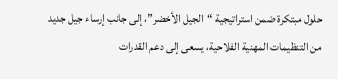حلول مبتكرة ضمن استراتيجية “الجيل الأخضر”، إلى جانب إرساء جيل جديد من التنظيمات المهنية الفلاحية، يسعى إلى دعم القدرات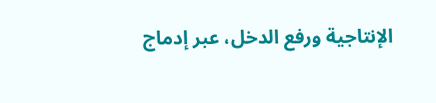الإنتاجية ورفع الدخل، عبر إدماج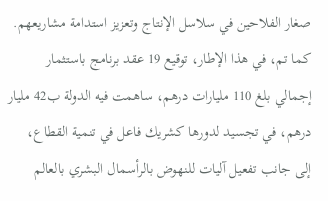صغار الفلاحين في سلاسل الإنتاج وتعزيز استدامة مشاريعهم. كما تم، في هذا الإطار، توقيع 19 عقد برنامج باستثمار إجمالي بلغ 110 مليارات درهم، ساهمت فيه الدولة ب42 مليار درهم، في تجسيد لدورها كشريك فاعل في تنمية القطاع، إلى جانب تفعيل آليات للنهوض بالرأسمال البشري بالعالم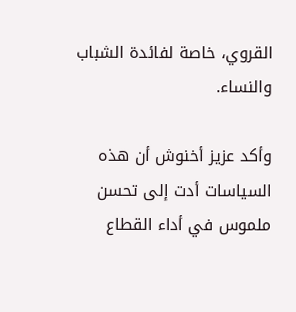القروي، خاصة لفائدة الشباب والنساء.

وأكد عزيز أخنوش أن هذه السياسات أدت إلى تحسن ملموس في أداء القطاع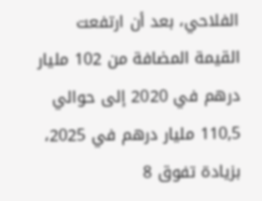الفلاحي، بعد أن ارتفعت القيمة المضافة من 102 مليار درهم في 2020 إلى حوالي 110,5 مليار درهم في 2025، بزيادة تفوق 8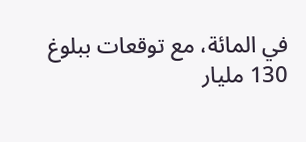في المائة، مع توقعات ببلوغ 130 مليار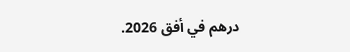درهم في أفق 2026.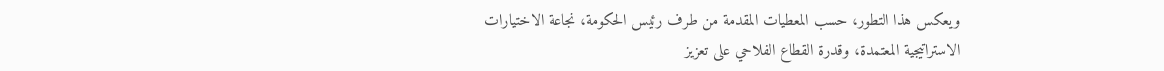ويعكس هذا التطور، حسب المعطيات المقدمة من طرف رئيس الحكومة، نجاعة الاختيارات الاستراتيجية المعتمدة، وقدرة القطاع الفلاحي على تعزيز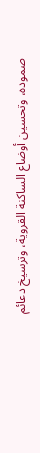صموده، وتحسين أوضاع الساكنة القروية، وترسيخ دعائم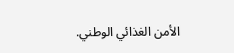الأمن الغذائي الوطني.